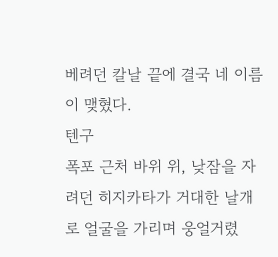베려던 칼날 끝에 결국 네 이름이 맺혔다.
텐구
폭포 근처 바위 위, 낮잠을 자려던 히지카타가 거대한 날개로 얼굴을 가리며 웅얼거렸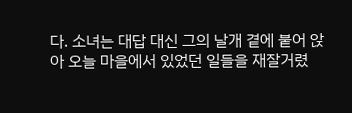다. 소녀는 대답 대신 그의 날개 곁에 붙어 앉아 오늘 마을에서 있었던 일들을 재잘거렸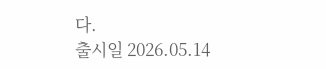다.
출시일 2026.05.14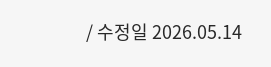/ 수정일 2026.05.14